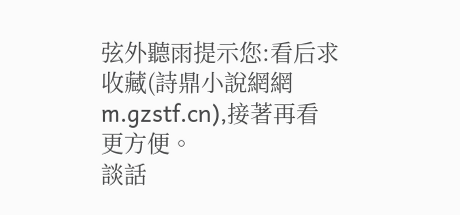弦外聽雨提示您:看后求收藏(詩鼎小說網網m.gzstf.cn),接著再看更方便。
談話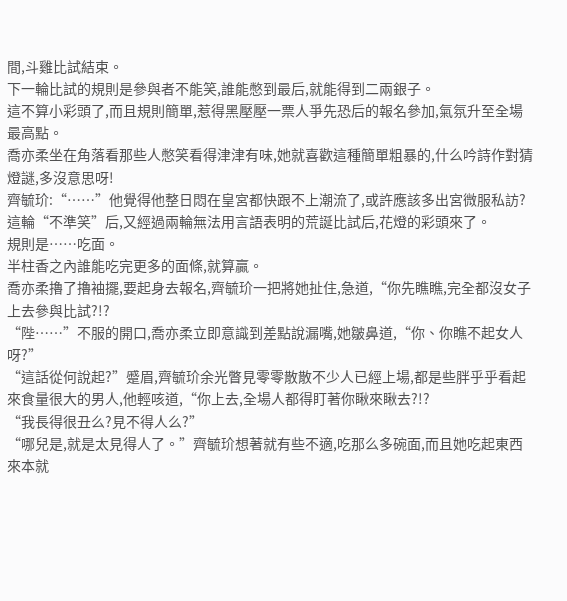間,斗雞比試結束。
下一輪比試的規則是參與者不能笑,誰能憋到最后,就能得到二兩銀子。
這不算小彩頭了,而且規則簡單,惹得黑壓壓一票人爭先恐后的報名參加,氣氛升至全場最高點。
喬亦柔坐在角落看那些人憋笑看得津津有味,她就喜歡這種簡單粗暴的,什么吟詩作對猜燈謎,多沒意思呀!
齊毓玠:“……”他覺得他整日悶在皇宮都快跟不上潮流了,或許應該多出宮微服私訪?
這輪“不準笑”后,又經過兩輪無法用言語表明的荒誕比試后,花燈的彩頭來了。
規則是……吃面。
半柱香之內誰能吃完更多的面條,就算贏。
喬亦柔擼了擼袖擺,要起身去報名,齊毓玠一把將她扯住,急道,“你先瞧瞧,完全都沒女子上去參與比試?!?
“陛……”不服的開口,喬亦柔立即意識到差點說漏嘴,她皺鼻道,“你、你瞧不起女人呀?”
“這話從何說起?”蹙眉,齊毓玠余光瞥見零零散散不少人已經上場,都是些胖乎乎看起來食量很大的男人,他輕咳道,“你上去,全場人都得盯著你瞅來瞅去?!?
“我長得很丑么?見不得人么?”
“哪兒是,就是太見得人了。”齊毓玠想著就有些不適,吃那么多碗面,而且她吃起東西來本就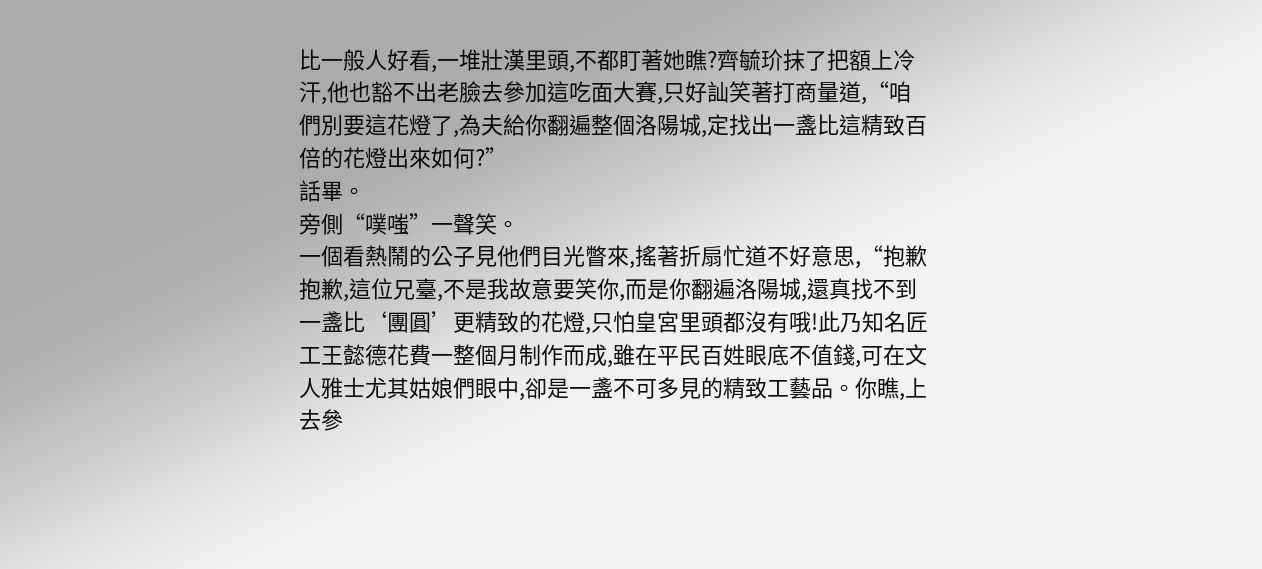比一般人好看,一堆壯漢里頭,不都盯著她瞧?齊毓玠抹了把額上冷汗,他也豁不出老臉去參加這吃面大賽,只好訕笑著打商量道,“咱們別要這花燈了,為夫給你翻遍整個洛陽城,定找出一盞比這精致百倍的花燈出來如何?”
話畢。
旁側“噗嗤”一聲笑。
一個看熱鬧的公子見他們目光瞥來,搖著折扇忙道不好意思,“抱歉抱歉,這位兄臺,不是我故意要笑你,而是你翻遍洛陽城,還真找不到一盞比‘團圓’更精致的花燈,只怕皇宮里頭都沒有哦!此乃知名匠工王懿德花費一整個月制作而成,雖在平民百姓眼底不值錢,可在文人雅士尤其姑娘們眼中,卻是一盞不可多見的精致工藝品。你瞧,上去參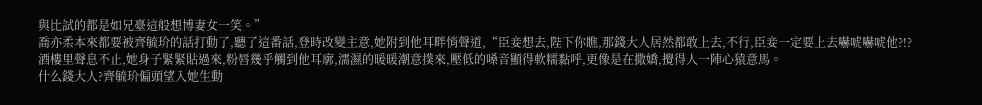與比試的都是如兄臺這般想博妻女一笑。”
喬亦柔本來都要被齊毓玠的話打動了,聽了這番話,登時改變主意,她附到他耳畔悄聲道,“臣妾想去,陛下你瞧,那錢大人居然都敢上去,不行,臣妾一定要上去嚇唬嚇唬他?!?
酒樓里聲息不止,她身子緊緊貼過來,粉唇幾乎觸到他耳廓,濡濕的暖暖潮意撲來,壓低的嗓音顯得軟糯黏呼,更像是在撒嬌,攪得人一陣心猿意馬。
什么錢大人?齊毓玠偏頭望入她生動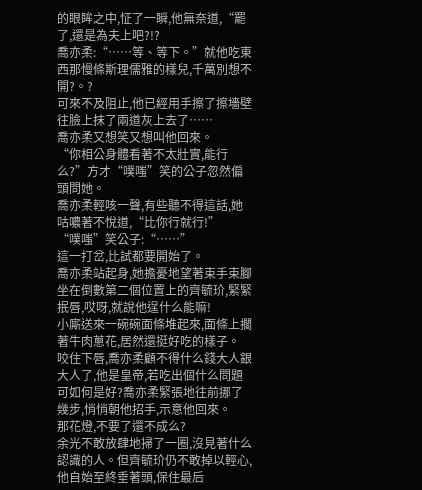的眼眸之中,怔了一瞬,他無奈道,“罷了,還是為夫上吧?!?
喬亦柔:“……等、等下。”就他吃東西那慢條斯理儒雅的樣兒,千萬別想不開?。?
可來不及阻止,他已經用手擦了擦墻壁往臉上抹了兩道灰上去了……
喬亦柔又想笑又想叫他回來。
“你相公身體看著不太壯實,能行么?”方才“噗嗤”笑的公子忽然偏頭問她。
喬亦柔輕咳一聲,有些聽不得這話,她咕噥著不悅道,“比你行就行!”
“噗嗤”笑公子:“……”
這一打岔,比試都要開始了。
喬亦柔站起身,她擔憂地望著束手束腳坐在倒數第二個位置上的齊毓玠,緊緊抿唇,哎呀,就說他逞什么能嘛!
小廝送來一碗碗面條堆起來,面條上擱著牛肉蔥花,居然還挺好吃的樣子。
咬住下唇,喬亦柔顧不得什么錢大人銀大人了,他是皇帝,若吃出個什么問題可如何是好?喬亦柔緊張地往前挪了幾步,悄悄朝他招手,示意他回來。
那花燈,不要了還不成么?
余光不敢放肆地掃了一圈,沒見著什么認識的人。但齊毓玠仍不敢掉以輕心,他自始至終垂著頭,保住最后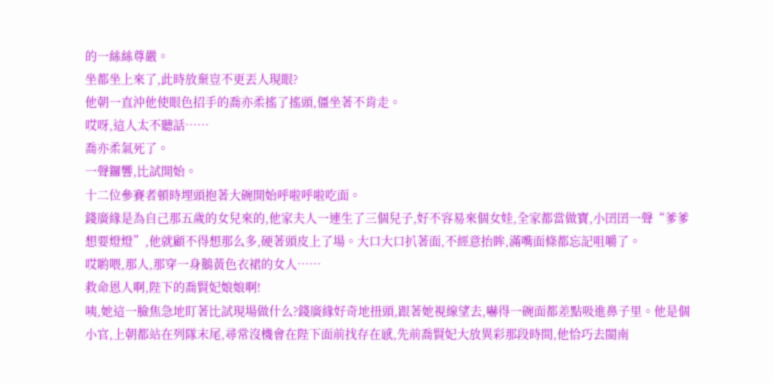的一絲絲尊嚴。
坐都坐上來了,此時放棄豈不更丟人現眼?
他朝一直沖他使眼色招手的喬亦柔搖了搖頭,僵坐著不肯走。
哎呀,這人太不聽話……
喬亦柔氣死了。
一聲鑼響,比試開始。
十二位參賽者頓時埋頭抱著大碗開始呼啦呼啦吃面。
錢廣緣是為自己那五歲的女兒來的,他家夫人一連生了三個兒子,好不容易來個女娃,全家都當做寶,小囝囝一聲“爹爹想要燈燈”,他就顧不得想那么多,硬著頭皮上了場。大口大口扒著面,不經意抬眸,滿嘴面條都忘記咀嚼了。
哎喲喂,那人,那穿一身鵝黃色衣裙的女人……
救命恩人啊,陛下的喬賢妃娘娘啊!
咦,她這一臉焦急地盯著比試現場做什么?錢廣緣好奇地扭頭,跟著她視線望去,嚇得一碗面都差點吸進鼻子里。他是個小官,上朝都站在列隊末尾,尋常沒機會在陛下面前找存在感,先前喬賢妃大放異彩那段時間,他恰巧去閩南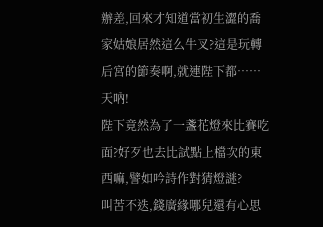辦差,回來才知道當初生澀的喬家姑娘居然這么牛叉?這是玩轉后宮的節奏啊,就連陛下都……
天吶!
陛下竟然為了一盞花燈來比賽吃面?好歹也去比試點上檔次的東西嘛,譬如吟詩作對猜燈謎?
叫苦不迭,錢廣緣哪兒還有心思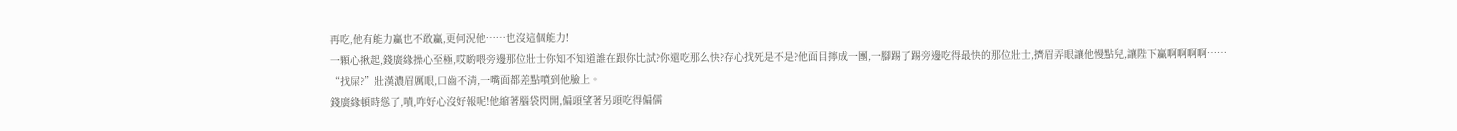再吃,他有能力贏也不敢贏,更何況他……也沒這個能力!
一顆心揪起,錢廣緣操心至極,哎喲喂旁邊那位壯士你知不知道誰在跟你比試?你還吃那么快?存心找死是不是?他面目擰成一團,一腳踢了踢旁邊吃得最快的那位壯士,擠眉弄眼讓他慢點兒,讓陛下贏啊啊啊啊……
“找屎?”壯漢濃眉厲眼,口齒不清,一嘴面都差點噴到他臉上。
錢廣緣頓時慫了,嘖,咋好心沒好報呢!他縮著腦袋閃開,偏頭望著另頭吃得偏儒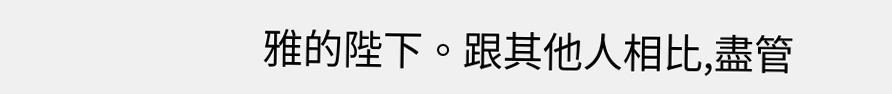雅的陛下。跟其他人相比,盡管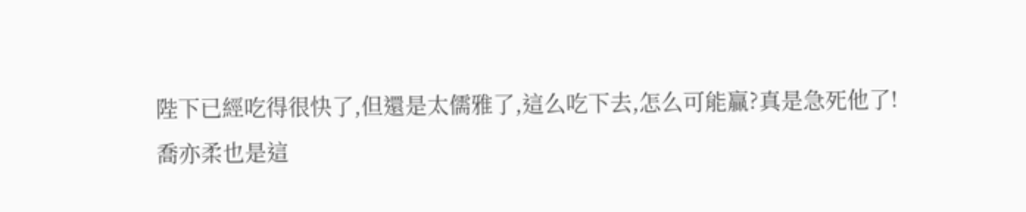陛下已經吃得很快了,但還是太儒雅了,這么吃下去,怎么可能贏?真是急死他了!
喬亦柔也是這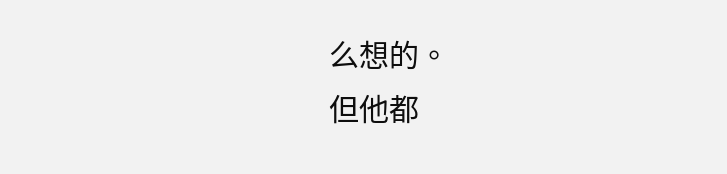么想的。
但他都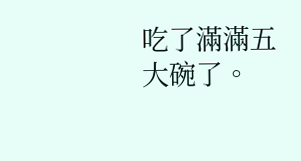吃了滿滿五大碗了。